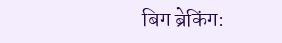बिग ब्रेकिंग: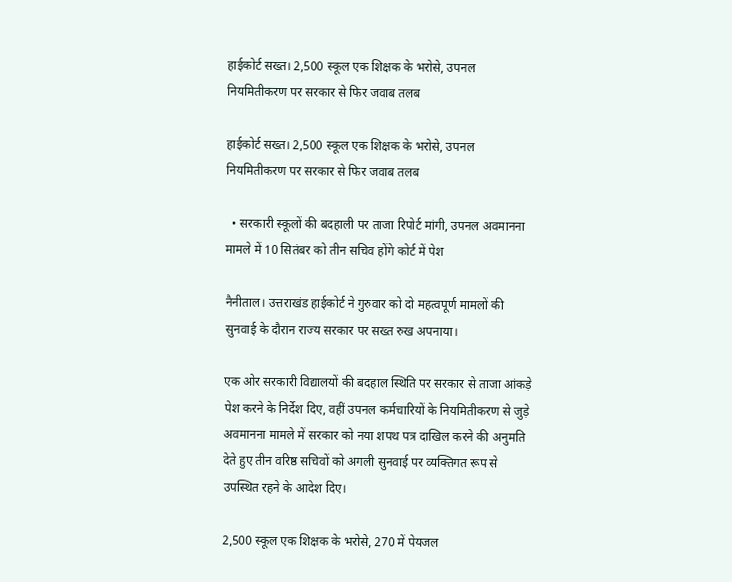हाईकोर्ट सख्त। 2,500 स्कूल एक शिक्षक के भरोसे, उपनल नियमितीकरण पर सरकार से फिर जवाब तलब

हाईकोर्ट सख्त। 2,500 स्कूल एक शिक्षक के भरोसे, उपनल नियमितीकरण पर सरकार से फिर जवाब तलब

  • सरकारी स्कूलों की बदहाली पर ताजा रिपोर्ट मांगी, उपनल अवमानना मामले में 10 सितंबर को तीन सचिव होंगे कोर्ट में पेश

नैनीताल। उत्तराखंड हाईकोर्ट ने गुरुवार को दो महत्वपूर्ण मामलों की सुनवाई के दौरान राज्य सरकार पर सख्त रुख अपनाया।

एक ओर सरकारी विद्यालयों की बदहाल स्थिति पर सरकार से ताजा आंकड़े पेश करने के निर्देश दिए, वहीं उपनल कर्मचारियों के नियमितीकरण से जुड़े अवमानना मामले में सरकार को नया शपथ पत्र दाखिल करने की अनुमति देते हुए तीन वरिष्ठ सचिवों को अगली सुनवाई पर व्यक्तिगत रूप से उपस्थित रहने के आदेश दिए।

2,500 स्कूल एक शिक्षक के भरोसे, 270 में पेयजल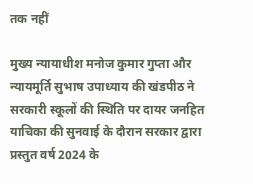तक नहीं

मुख्य न्यायाधीश मनोज कुमार गुप्ता और न्यायमूर्ति सुभाष उपाध्याय की खंडपीठ ने सरकारी स्कूलों की स्थिति पर दायर जनहित याचिका की सुनवाई के दौरान सरकार द्वारा प्रस्तुत वर्ष 2024 के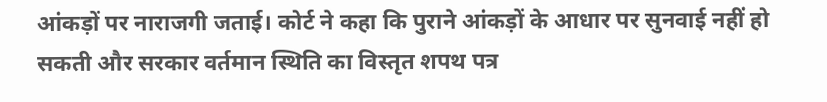आंकड़ों पर नाराजगी जताई। कोर्ट ने कहा कि पुराने आंकड़ों के आधार पर सुनवाई नहीं हो सकती और सरकार वर्तमान स्थिति का विस्तृत शपथ पत्र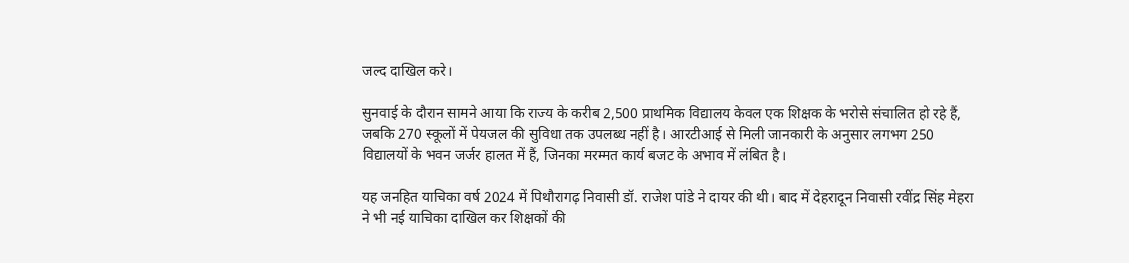जल्द दाखिल करे।

सुनवाई के दौरान सामने आया कि राज्य के करीब 2,500 प्राथमिक विद्यालय केवल एक शिक्षक के भरोसे संचालित हो रहे हैं, जबकि 270 स्कूलों में पेयजल की सुविधा तक उपलब्ध नहीं है। आरटीआई से मिली जानकारी के अनुसार लगभग 250 विद्यालयों के भवन जर्जर हालत में हैं, जिनका मरम्मत कार्य बजट के अभाव में लंबित है।

यह जनहित याचिका वर्ष 2024 में पिथौरागढ़ निवासी डॉ. राजेश पांडे ने दायर की थी। बाद में देहरादून निवासी रवींद्र सिंह मेहरा ने भी नई याचिका दाखिल कर शिक्षकों की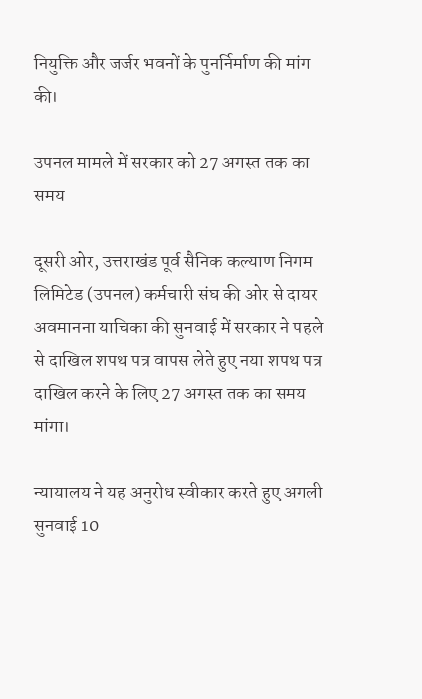नियुक्ति और जर्जर भवनों के पुनर्निर्माण की मांग की।

उपनल मामले में सरकार को 27 अगस्त तक का समय

दूसरी ओर, उत्तराखंड पूर्व सैनिक कल्याण निगम लिमिटेड (उपनल) कर्मचारी संघ की ओर से दायर अवमानना याचिका की सुनवाई में सरकार ने पहले से दाखिल शपथ पत्र वापस लेते हुए नया शपथ पत्र दाखिल करने के लिए 27 अगस्त तक का समय मांगा।

न्यायालय ने यह अनुरोध स्वीकार करते हुए अगली सुनवाई 10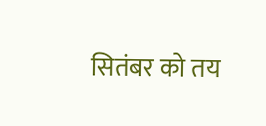सितंबर को तय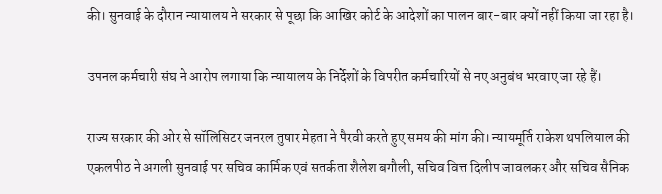की। सुनवाई के दौरान न्यायालय ने सरकार से पूछा कि आखिर कोर्ट के आदेशों का पालन बार-बार क्यों नहीं किया जा रहा है।

उपनल कर्मचारी संघ ने आरोप लगाया कि न्यायालय के निर्देशों के विपरीत कर्मचारियों से नए अनुबंध भरवाए जा रहे हैं।

राज्य सरकार की ओर से सॉलिसिटर जनरल तुषार मेहता ने पैरवी करते हुए समय की मांग की। न्यायमूर्ति राकेश थपलियाल की एकलपीठ ने अगली सुनवाई पर सचिव कार्मिक एवं सतर्कता शैलेश बगौली, सचिव वित्त दिलीप जावलकर और सचिव सैनिक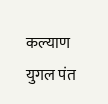कल्याण युगल पंत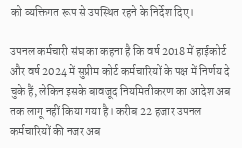को व्यक्तिगत रूप से उपस्थित रहने के निर्देश दिए।

उपनल कर्मचारी संघ का कहना है कि वर्ष 2018 में हाईकोर्ट और वर्ष 2024 में सुप्रीम कोर्ट कर्मचारियों के पक्ष में निर्णय दे चुके हैं, लेकिन इसके बावजूद नियमितीकरण का आदेश अब तक लागू नहीं किया गया है। करीब 22 हजार उपनल कर्मचारियों की नजर अब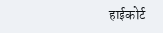हाईकोर्ट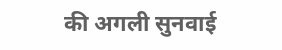की अगली सुनवाई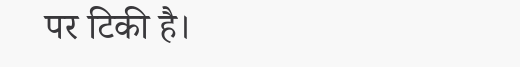पर टिकी है।